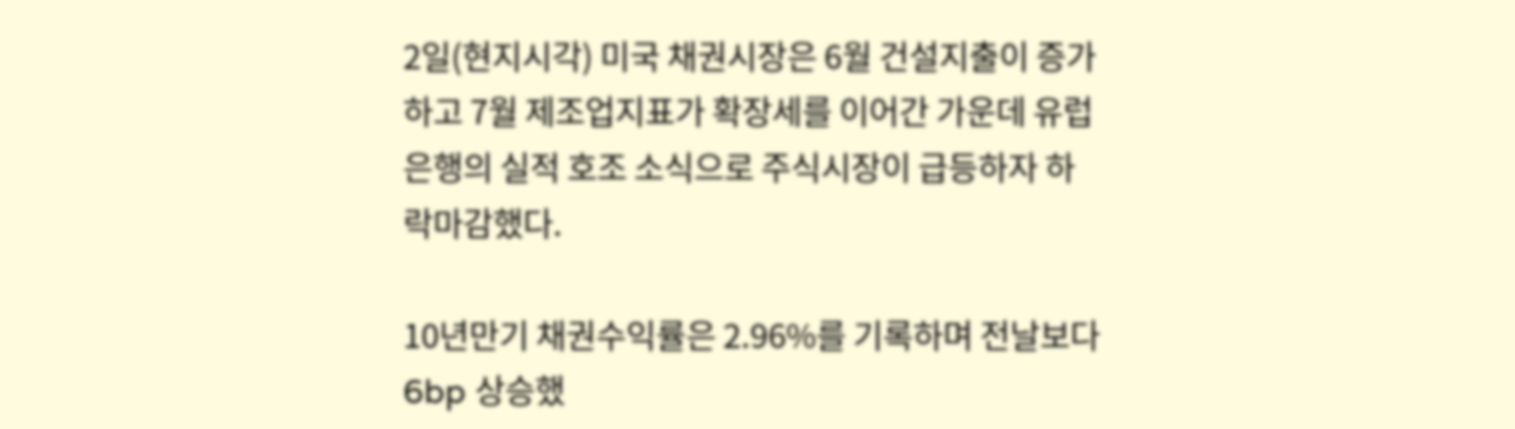2일(현지시각) 미국 채권시장은 6월 건설지출이 증가하고 7월 제조업지표가 확장세를 이어간 가운데 유럽은행의 실적 호조 소식으로 주식시장이 급등하자 하락마감했다.

10년만기 채권수익률은 2.96%를 기록하며 전날보다 6bp 상승했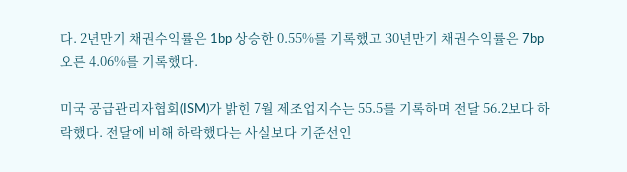다. 2년만기 채권수익률은 1bp 상승한 0.55%를 기록했고 30년만기 채권수익률은 7bp 오른 4.06%를 기록했다.

미국 공급관리자협회(ISM)가 밝힌 7월 제조업지수는 55.5를 기록하며 전달 56.2보다 하락했다. 전달에 비해 하락했다는 사실보다 기준선인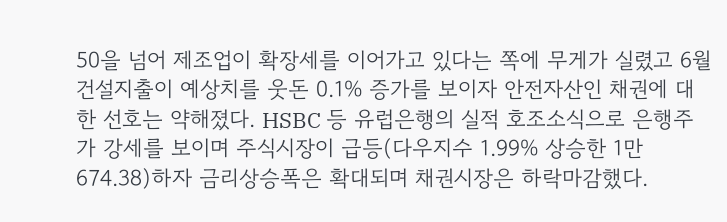50을 넘어 제조업이 확장세를 이어가고 있다는 쪽에 무게가 실렸고 6월 건설지출이 예상치를 웃돈 0.1% 증가를 보이자 안전자산인 채권에 대한 선호는 약해졌다. HSBC 등 유럽은행의 실적 호조소식으로 은행주가 강세를 보이며 주식시장이 급등(다우지수 1.99% 상승한 1만674.38)하자 금리상승폭은 확대되며 채권시장은 하락마감했다.